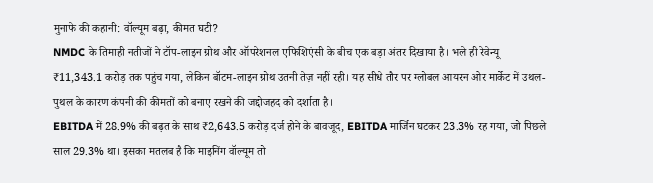मुनाफे की कहानी: वॉल्यूम बढ़ा, कीमत घटी?
NMDC के तिमाही नतीजों ने टॉप-लाइन ग्रोथ और ऑपरेशनल एफिशिएंसी के बीच एक बड़ा अंतर दिखाया है। भले ही रेवेन्यू ₹11,343.1 करोड़ तक पहुंच गया, लेकिन बॉटम-लाइन ग्रोथ उतनी तेज़ नहीं रही। यह सीधे तौर पर ग्लोबल आयरन ओर मार्केट में उथल-पुथल के कारण कंपनी की कीमतों को बनाए रखने की जद्दोजहद को दर्शाता है।
EBITDA में 28.9% की बढ़त के साथ ₹2,643.5 करोड़ दर्ज होने के बावजूद, EBITDA मार्जिन घटकर 23.3% रह गया, जो पिछले साल 29.3% था। इसका मतलब है कि माइनिंग वॉल्यूम तो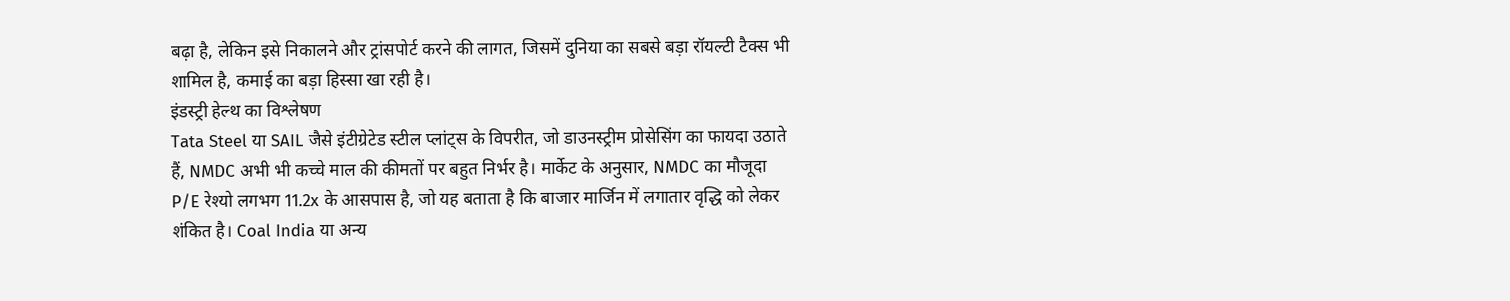बढ़ा है, लेकिन इसे निकालने और ट्रांसपोर्ट करने की लागत, जिसमें दुनिया का सबसे बड़ा रॉयल्टी टैक्स भी शामिल है, कमाई का बड़ा हिस्सा खा रही है।
इंडस्ट्री हेल्थ का विश्लेषण
Tata Steel या SAIL जैसे इंटीग्रेटेड स्टील प्लांट्स के विपरीत, जो डाउनस्ट्रीम प्रोसेसिंग का फायदा उठाते हैं, NMDC अभी भी कच्चे माल की कीमतों पर बहुत निर्भर है। मार्केट के अनुसार, NMDC का मौजूदा P/E रेश्यो लगभग 11.2x के आसपास है, जो यह बताता है कि बाजार मार्जिन में लगातार वृद्धि को लेकर शंकित है। Coal India या अन्य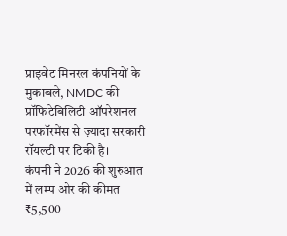प्राइवेट मिनरल कंपनियों के मुकाबले, NMDC की प्रॉफिटेबिलिटी ऑपरेशनल परफॉरमेंस से ज़्यादा सरकारी रॉयल्टी पर टिकी है।
कंपनी ने 2026 की शुरुआत में लम्प ओर की कीमत ₹5,500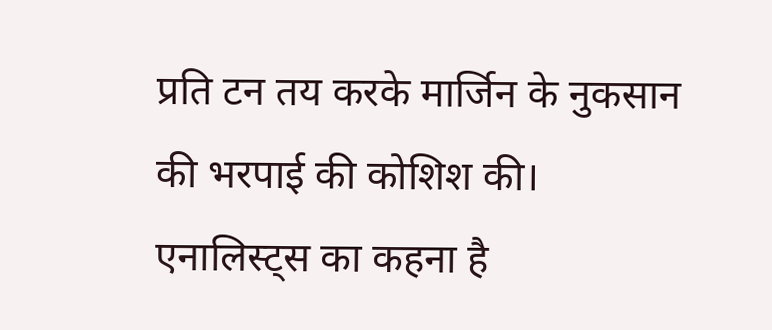प्रति टन तय करके मार्जिन के नुकसान की भरपाई की कोशिश की। एनालिस्ट्स का कहना है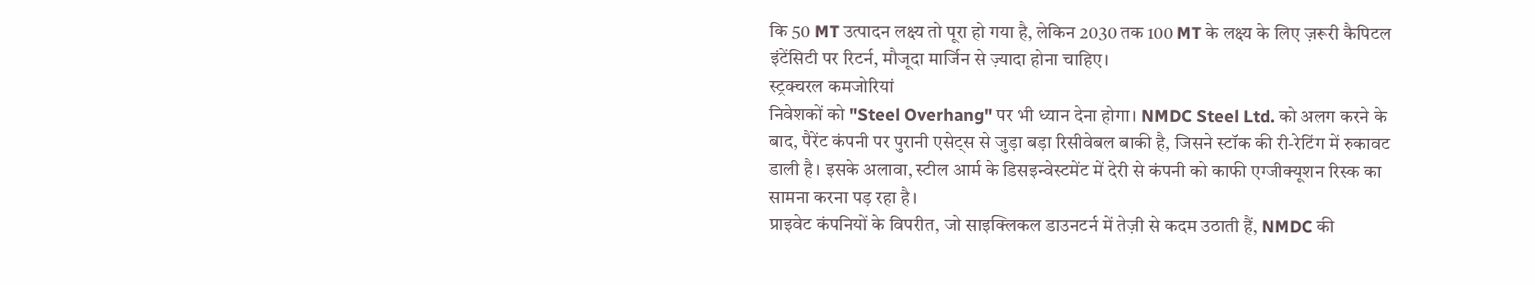कि 50 MT उत्पादन लक्ष्य तो पूरा हो गया है, लेकिन 2030 तक 100 MT के लक्ष्य के लिए ज़रूरी कैपिटल इंटेंसिटी पर रिटर्न, मौजूदा मार्जिन से ज़्यादा होना चाहिए।
स्ट्रक्चरल कमजोरियां
निवेशकों को "Steel Overhang" पर भी ध्यान देना होगा। NMDC Steel Ltd. को अलग करने के बाद, पैरेंट कंपनी पर पुरानी एसेट्स से जुड़ा बड़ा रिसीवेबल बाकी है, जिसने स्टॉक की री-रेटिंग में रुकावट डाली है। इसके अलावा, स्टील आर्म के डिसइन्वेस्टमेंट में देरी से कंपनी को काफी एग्जीक्यूशन रिस्क का सामना करना पड़ रहा है।
प्राइवेट कंपनियों के विपरीत, जो साइक्लिकल डाउनटर्न में तेज़ी से कदम उठाती हैं, NMDC की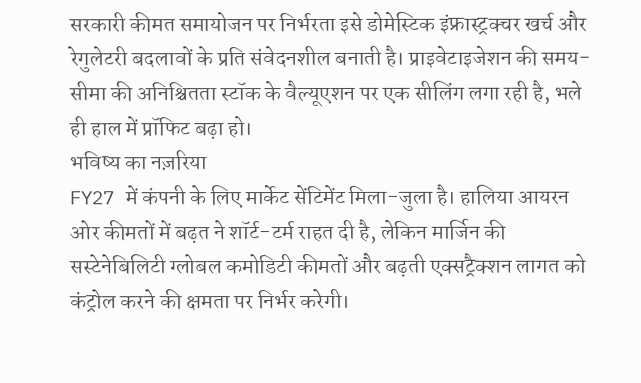सरकारी कीमत समायोजन पर निर्भरता इसे डोमेस्टिक इंफ्रास्ट्रक्चर खर्च और रेगुलेटरी बदलावों के प्रति संवेदनशील बनाती है। प्राइवेटाइजेशन की समय-सीमा की अनिश्चितता स्टॉक के वैल्यूएशन पर एक सीलिंग लगा रही है, भले ही हाल में प्रॉफिट बढ़ा हो।
भविष्य का नज़रिया
FY27 में कंपनी के लिए मार्केट सेंटिमेंट मिला-जुला है। हालिया आयरन ओर कीमतों में बढ़त ने शॉर्ट-टर्म राहत दी है, लेकिन मार्जिन की सस्टेनेबिलिटी ग्लोबल कमोडिटी कीमतों और बढ़ती एक्सट्रैक्शन लागत को कंट्रोल करने की क्षमता पर निर्भर करेगी।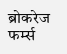ब्रोकरेज फर्म्स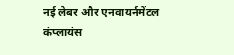नई लेबर और एनवायर्नमेंटल कंप्लायंस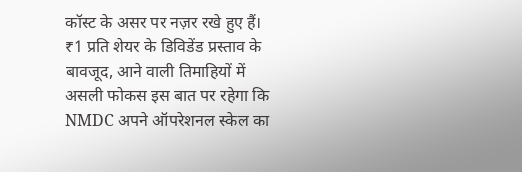कॉस्ट के असर पर नज़र रखे हुए हैं।
₹1 प्रति शेयर के डिविडेंड प्रस्ताव के बावजूद, आने वाली तिमाहियों में असली फोकस इस बात पर रहेगा कि NMDC अपने ऑपरेशनल स्केल का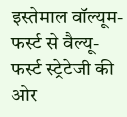इस्तेमाल वॉल्यूम-फर्स्ट से वैल्यू-फर्स्ट स्ट्रेटेजी की ओर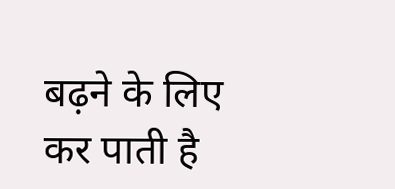बढ़ने के लिए कर पाती है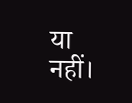या नहीं।